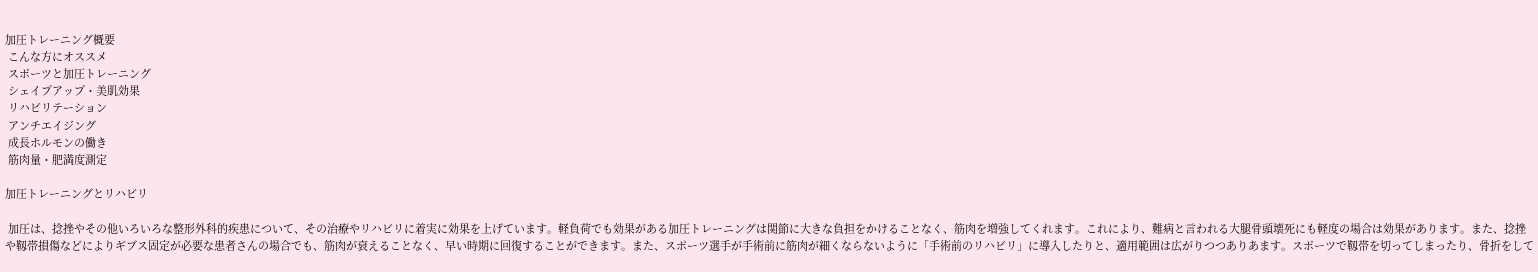加圧トレーニング概要
 こんな方にオススメ
 スポーツと加圧トレーニング
 シェイプアップ・美肌効果
 リハビリテーション
 アンチエイジング
 成長ホルモンの働き
 筋肉量・肥満度測定

加圧トレーニングとリハビリ

 加圧は、捻挫やその他いろいろな整形外科的疾患について、その治療やリハビリに着実に効果を上げています。軽負荷でも効果がある加圧トレーニングは関節に大きな負担をかけることなく、筋肉を増強してくれます。これにより、難病と言われる大腿骨頭壊死にも軽度の場合は効果があります。また、捻挫や靱帯損傷などによりギブス固定が必要な患者さんの場合でも、筋肉が衰えることなく、早い時期に回復することができます。また、スポーツ選手が手術前に筋肉が細くならないように「手術前のリハビリ」に導入したりと、適用範囲は広がりつつありあます。スポーツで靱帯を切ってしまったり、骨折をして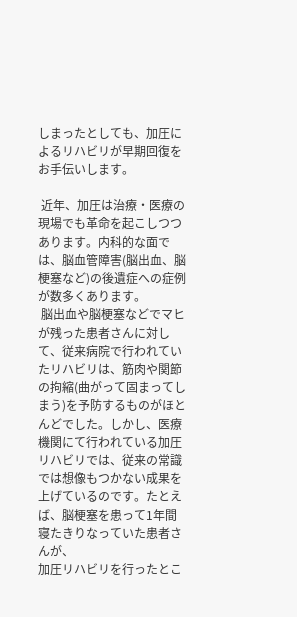しまったとしても、加圧によるリハビリが早期回復をお手伝いします。

 近年、加圧は治療・医療の現場でも革命を起こしつつあります。内科的な面では、脳血管障害(脳出血、脳梗塞など)の後遺症への症例が数多くあります。
 脳出血や脳梗塞などでマヒが残った患者さんに対して、従来病院で行われていたリハビリは、筋肉や関節の拘縮(曲がって固まってしまう)を予防するものがほとんどでした。しかし、医療機関にて行われている加圧リハビリでは、従来の常識では想像もつかない成果を上げているのです。たとえば、脳梗塞を患って1年間寝たきりなっていた患者さんが、
加圧リハビリを行ったとこ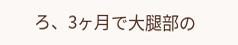ろ、3ヶ月で大腿部の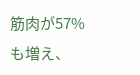筋肉が57%も増え、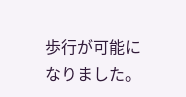歩行が可能になりました。